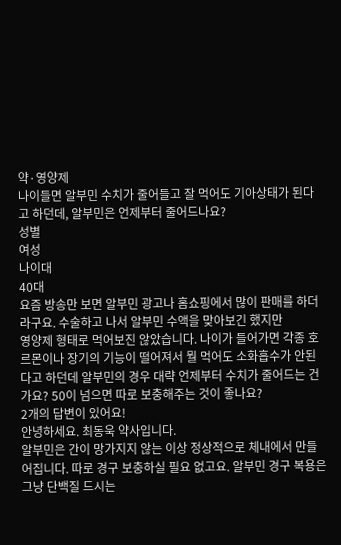약·영양제
나이들면 알부민 수치가 줄어들고 잘 먹어도 기아상태가 된다고 하던데, 알부민은 언제부터 줄어드나요?
성별
여성
나이대
40대
요즘 방송만 보면 알부민 광고나 홈쇼핑에서 많이 판매를 하더라구요. 수술하고 나서 알부민 수액을 맞아보긴 했지만
영양제 형태로 먹어보진 않았습니다. 나이가 들어가면 각종 호르몬이나 장기의 기능이 떨어져서 뭘 먹어도 소화흡수가 안된다고 하던데 알부민의 경우 대략 언제부터 수치가 줄어드는 건가요? 50이 넘으면 따로 보충해주는 것이 좋나요?
2개의 답변이 있어요!
안녕하세요. 최동욱 약사입니다.
알부민은 간이 망가지지 않는 이상 정상적으로 체내에서 만들어집니다. 따로 경구 보충하실 필요 없고요. 알부민 경구 복용은 그냥 단백질 드시는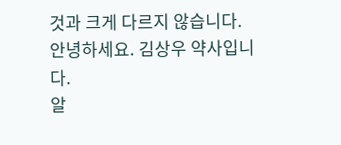것과 크게 다르지 않습니다.
안녕하세요. 김상우 약사입니다.
알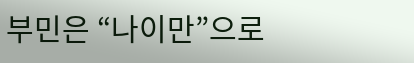부민은 “나이만”으로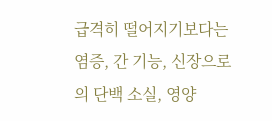급격히 떨어지기보다는 염증, 간 기능, 신장으로의 단백 소실, 영양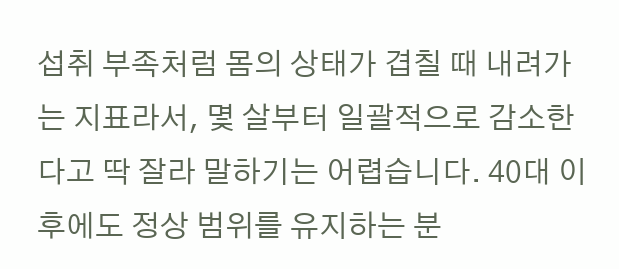섭취 부족처럼 몸의 상태가 겹칠 때 내려가는 지표라서, 몇 살부터 일괄적으로 감소한다고 딱 잘라 말하기는 어렵습니다. 40대 이후에도 정상 범위를 유지하는 분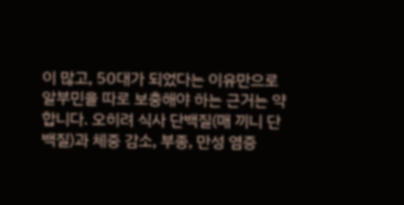이 많고, 50대가 되었다는 이유만으로 알부민을 따로 보충해야 하는 근거는 약합니다. 오히려 식사 단백질(매 끼니 단백질)과 체중 감소, 부종, 만성 염증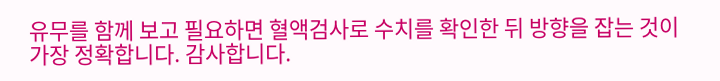유무를 함께 보고 필요하면 혈액검사로 수치를 확인한 뒤 방향을 잡는 것이 가장 정확합니다. 감사합니다.